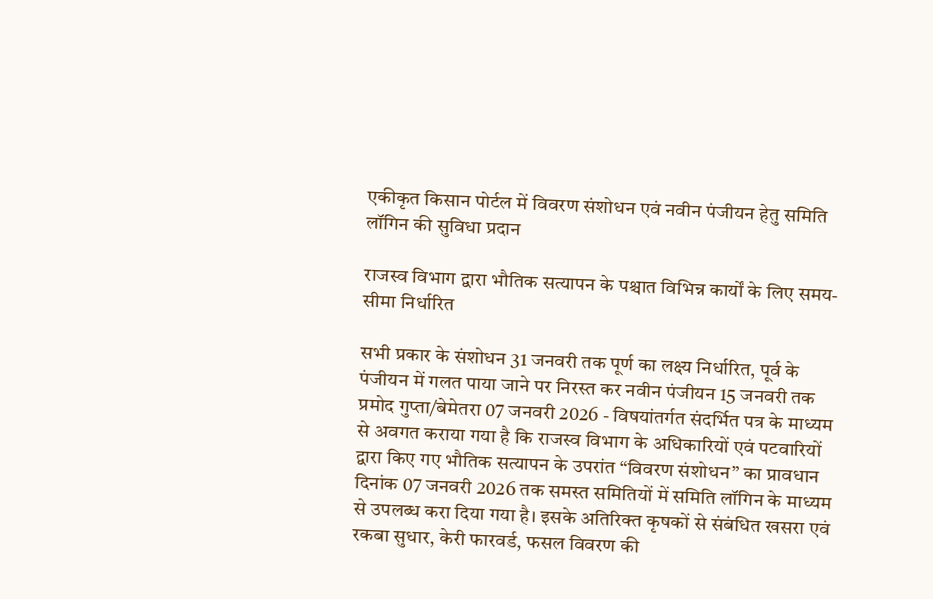एकीकृत किसान पोर्टल में विवरण संशोधन एवं नवीन पंजीयन हेतु समिति लॉगिन की सुविधा प्रदान

राजस्व विभाग द्वारा भौतिक सत्यापन के पश्चात विभिन्न कार्यों के लिए समय-सीमा निर्धारित

सभी प्रकार के संशोधन 31 जनवरी तक पूर्ण का लक्ष्य निर्धारित, पूर्व के पंजीयन में गलत पाया जाने पर निरस्त कर नवीन पंजीयन 15 जनवरी तक
प्रमोद गुप्ता/बेमेतरा 07 जनवरी 2026 - विषयांतर्गत संदर्भित पत्र के माध्यम से अवगत कराया गया है कि राजस्व विभाग के अधिकारियों एवं पटवारियों द्वारा किए गए भौतिक सत्यापन के उपरांत “विवरण संशोधन” का प्रावधान दिनांक 07 जनवरी 2026 तक समस्त समितियों में समिति लॉगिन के माध्यम से उपलब्ध करा दिया गया है। इसके अतिरिक्त कृषकों से संबंधित खसरा एवं रकबा सुधार, केरी फारवर्ड, फसल विवरण की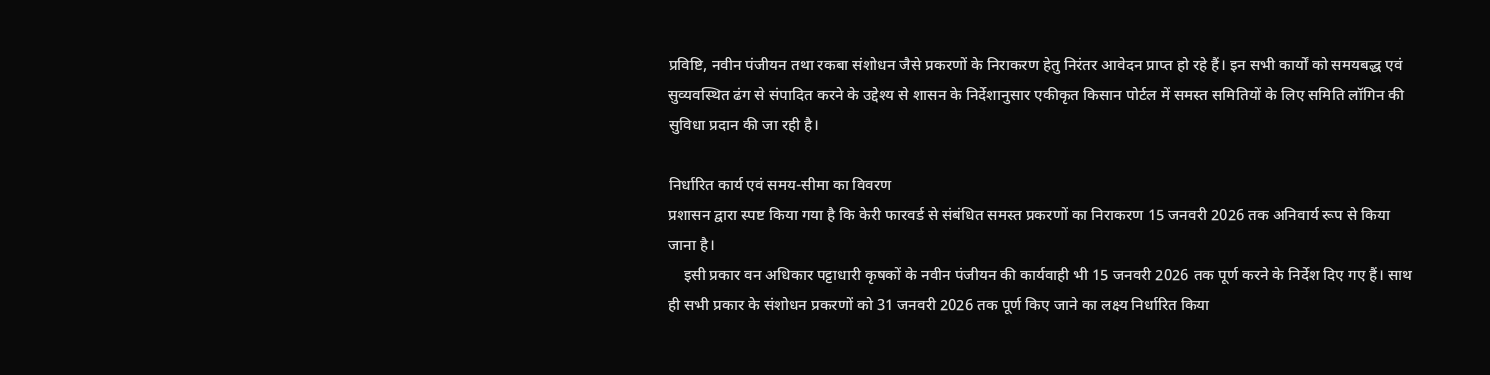प्रविष्टि, नवीन पंजीयन तथा रकबा संशोधन जैसे प्रकरणों के निराकरण हेतु निरंतर आवेदन प्राप्त हो रहे हैं। इन सभी कार्यों को समयबद्ध एवं सुव्यवस्थित ढंग से संपादित करने के उद्देश्य से शासन के निर्देशानुसार एकीकृत किसान पोर्टल में समस्त समितियों के लिए समिति लॉगिन की सुविधा प्रदान की जा रही है।

निर्धारित कार्य एवं समय-सीमा का विवरण
प्रशासन द्वारा स्पष्ट किया गया है कि केरी फारवर्ड से संबंधित समस्त प्रकरणों का निराकरण 15 जनवरी 2026 तक अनिवार्य रूप से किया जाना है।
    इसी प्रकार वन अधिकार पट्टाधारी कृषकों के नवीन पंजीयन की कार्यवाही भी 15 जनवरी 2026 तक पूर्ण करने के निर्देश दिए गए हैं। साथ ही सभी प्रकार के संशोधन प्रकरणों को 31 जनवरी 2026 तक पूर्ण किए जाने का लक्ष्य निर्धारित किया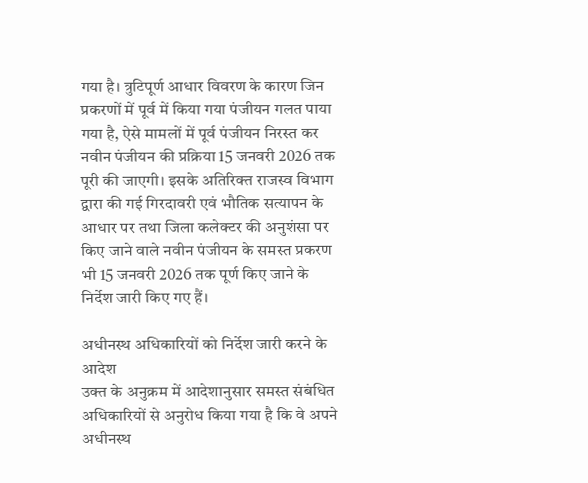गया है। त्रुटिपूर्ण आधार विवरण के कारण जिन प्रकरणों में पूर्व में किया गया पंजीयन गलत पाया गया है, ऐसे मामलों में पूर्व पंजीयन निरस्त कर नवीन पंजीयन की प्रक्रिया 15 जनवरी 2026 तक पूरी की जाएगी। इसके अतिरिक्त राजस्व विभाग द्वारा की गई गिरदावरी एवं भौतिक सत्यापन के आधार पर तथा जिला कलेक्टर की अनुशंसा पर किए जाने वाले नवीन पंजीयन के समस्त प्रकरण भी 15 जनवरी 2026 तक पूर्ण किए जाने के निर्देश जारी किए गए हैं।

अधीनस्थ अधिकारियों को निर्देश जारी करने के आदेश
उक्त के अनुक्रम में आदेशानुसार समस्त संबंधित अधिकारियों से अनुरोध किया गया है कि वे अपने अधीनस्थ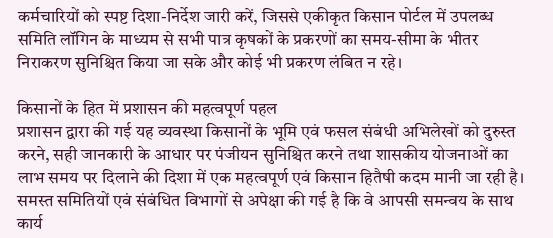कर्मचारियों को स्पष्ट दिशा-निर्देश जारी करें, जिससे एकीकृत किसान पोर्टल में उपलब्ध समिति लॉगिन के माध्यम से सभी पात्र कृषकों के प्रकरणों का समय-सीमा के भीतर निराकरण सुनिश्चित किया जा सके और कोई भी प्रकरण लंबित न रहे।

किसानों के हित में प्रशासन की महत्वपूर्ण पहल
प्रशासन द्वारा की गई यह व्यवस्था किसानों के भूमि एवं फसल संबंधी अभिलेखों को दुरुस्त करने, सही जानकारी के आधार पर पंजीयन सुनिश्चित करने तथा शासकीय योजनाओं का लाभ समय पर दिलाने की दिशा में एक महत्वपूर्ण एवं किसान हितैषी कदम मानी जा रही है। समस्त समितियों एवं संबंधित विभागों से अपेक्षा की गई है कि वे आपसी समन्वय के साथ कार्य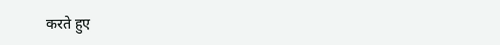करते हुए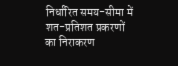निर्धारित समय-सीमा में शत-प्रतिशत प्रकरणों का निराकरण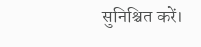सुनिश्चित करें।